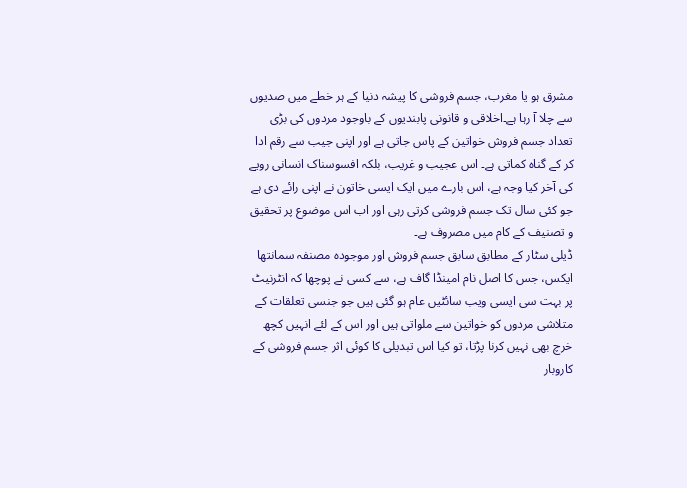مشرق ہو یا مغرب، جسم فروشی کا پیشہ دنیا کے ہر خطے میں صدیوں سے چلا آ رہا ہے۔اخلاقی و قانونی پابندیوں کے باوجود مردوں کی بڑی تعداد جسم فروش خواتین کے پاس جاتی ہے اور اپنی جیب سے رقم ادا کر کے گناہ کماتی ہے۔ اس عجیب و غریب، بلکہ افسوسناک انسانی رویے کی آخر کیا وجہ ہے، اس بارے میں ایک ایسی خاتون نے اپنی رائے دی ہے جو کئی سال تک جسم فروشی کرتی رہی اور اب اس موضوع پر تحقیق و تصنیف کے کام میں مصروف ہے۔
ڈیلی سٹار کے مطابق سابق جسم فروش اور موجودہ مصنفہ سمانتھا ایکس، جس کا اصل نام امینڈا گاف ہے، سے کسی نے پوچھا کہ انٹرنیٹ پر بہت سی ایسی ویب سائٹیں عام ہو گئی ہیں جو جنسی تعلقات کے متلاشی مردوں کو خواتین سے ملواتی ہیں اور اس کے لئے انہیں کچھ خرچ بھی نہیں کرنا پڑتا، تو کیا اس تبدیلی کا کوئی اثر جسم فروشی کے کاروبار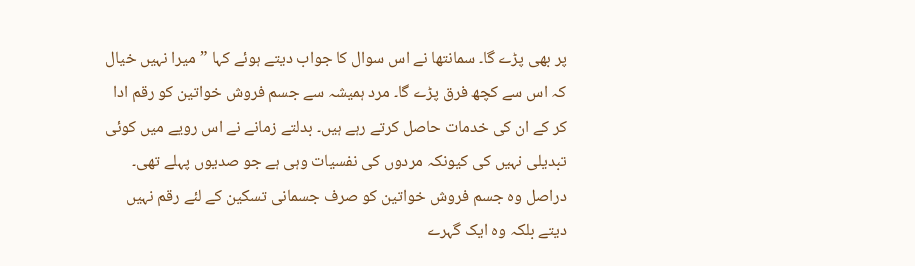پر بھی پڑے گا۔ سمانتھا نے اس سوال کا جواب دیتے ہوئے کہا ”میرا نہیں خیال کہ اس سے کچھ فرق پڑے گا۔ مرد ہمیشہ سے جسم فروش خواتین کو رقم ادا کر کے ان کی خدمات حاصل کرتے رہے ہیں۔ بدلتے زمانے نے اس رویے میں کوئی تبدیلی نہیں کی کیونکہ مردوں کی نفسیات وہی ہے جو صدیوں پہلے تھی۔ دراصل وہ جسم فروش خواتین کو صرف جسمانی تسکین کے لئے رقم نہیں دیتے بلکہ وہ ایک گہرے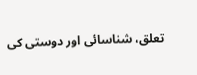تعلق، شناسائی اور دوستی کی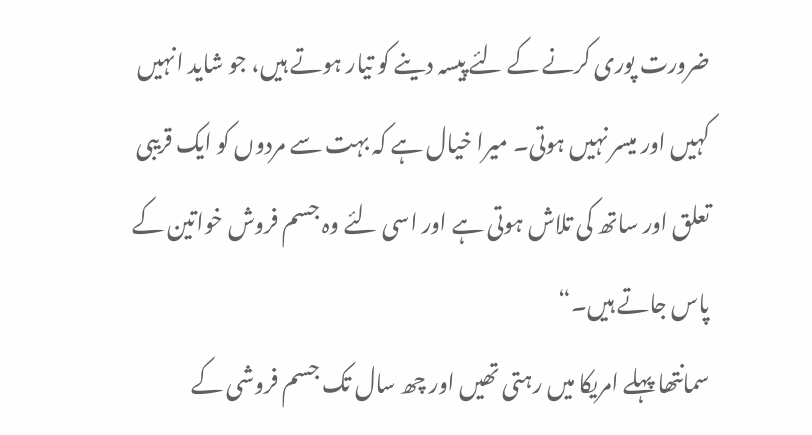ضرورت پوری کرنے کے لئے پیسہ دینے کو تیار ہوتے ہیں، جو شاید انہیں کہیں اور میسر نہیں ہوتی۔ میرا خیال ہے کہ بہت سے مردوں کو ایک قریبی تعلق اور ساتھ کی تلاش ہوتی ہے اور اسی لئے وہ جسم فروش خواتین کے پاس جاتے ہیں۔“
سمانتھا پہلے امریکا میں رہتی تھیں اور چھ سال تک جسم فروشی کے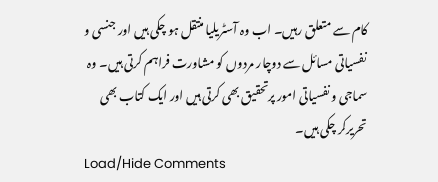کام سے متعلق رہیں۔ اب وہ آسٹریلیا منتقل ہو چکی ہیں اور جنسی و نفسیاتی مسائل سے دوچار مردوں کو مشاورت فراہم کرتی ہیں۔ وہ سماجی و نفسیاتی امور پرتحقیق بھی کرتی ہیں اور ایک کتاب بھی تحریرکر چکی ہیں۔
Load/Hide Comments